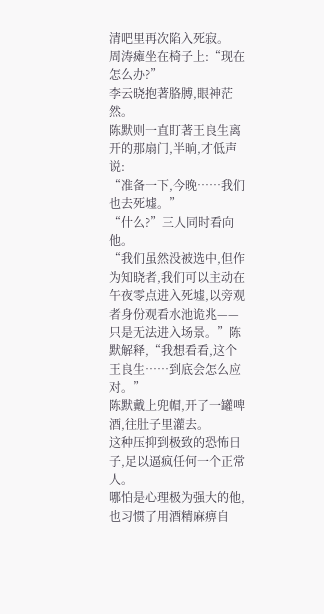清吧里再次陷入死寂。
周涛瘫坐在椅子上:“现在怎么办?”
李云晓抱著胳膊,眼神茫然。
陈默则一直盯著王良生离开的那扇门,半晌,才低声说:
“准备一下,今晚……我们也去死墟。”
“什么?”三人同时看向他。
“我们虽然没被选中,但作为知晓者,我们可以主动在午夜零点进入死墟,以旁观者身份观看水池诡兆——只是无法进入场景。”陈默解释,“我想看看,这个王良生……到底会怎么应对。”
陈默戴上兜帽,开了一罐啤酒,往肚子里灌去。
这种压抑到极致的恐怖日子,足以逼疯任何一个正常人。
哪怕是心理极为强大的他,也习惯了用酒精麻痹自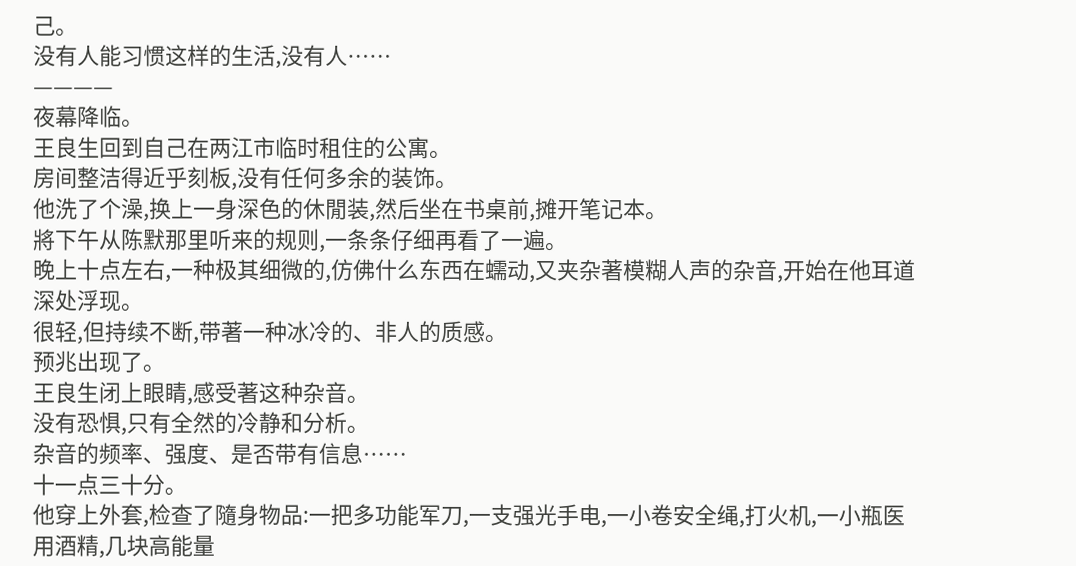己。
没有人能习惯这样的生活,没有人……
————
夜幕降临。
王良生回到自己在两江市临时租住的公寓。
房间整洁得近乎刻板,没有任何多余的装饰。
他洗了个澡,换上一身深色的休閒装,然后坐在书桌前,摊开笔记本。
將下午从陈默那里听来的规则,一条条仔细再看了一遍。
晚上十点左右,一种极其细微的,仿佛什么东西在蠕动,又夹杂著模糊人声的杂音,开始在他耳道深处浮现。
很轻,但持续不断,带著一种冰冷的、非人的质感。
预兆出现了。
王良生闭上眼睛,感受著这种杂音。
没有恐惧,只有全然的冷静和分析。
杂音的频率、强度、是否带有信息……
十一点三十分。
他穿上外套,检查了隨身物品:一把多功能军刀,一支强光手电,一小卷安全绳,打火机,一小瓶医用酒精,几块高能量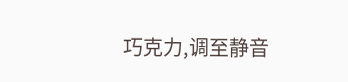巧克力,调至静音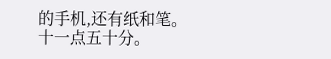的手机,还有纸和笔。
十一点五十分。